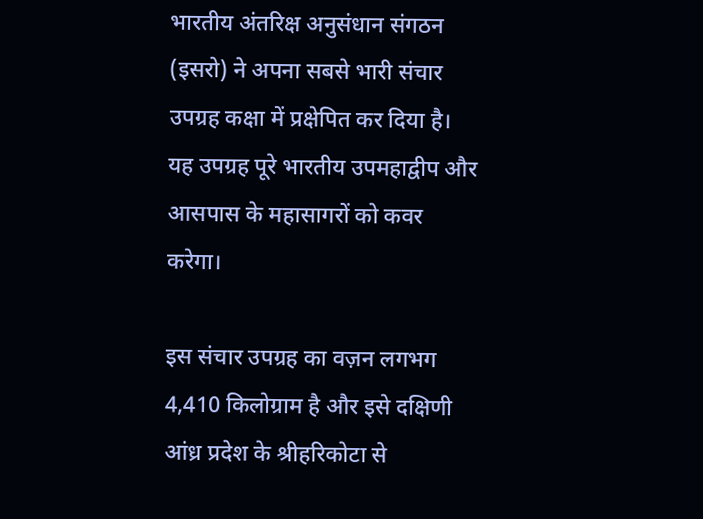भारतीय अंतरिक्ष अनुसंधान संगठन (इसरो) ने अपना सबसे भारी संचार उपग्रह कक्षा में प्रक्षेपित कर दिया है। यह उपग्रह पूरे भारतीय उपमहाद्वीप और आसपास के महासागरों को कवर करेगा।

इस संचार उपग्रह का वज़न लगभग 4,410 किलोग्राम है और इसे दक्षिणी आंध्र प्रदेश के श्रीहरिकोटा से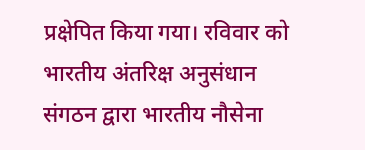प्रक्षेपित किया गया। रविवार को भारतीय अंतरिक्ष अनुसंधान संगठन द्वारा भारतीय नौसेना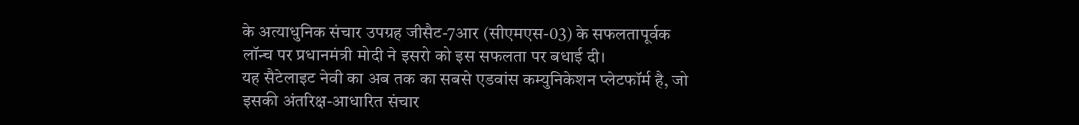के अत्याधुनिक संचार उपग्रह जीसैट-7आर (सीएमएस-03) के सफलतापूर्वक लॉन्च पर प्रधानमंत्री मोदी ने इसरो को इस सफलता पर बधाई दी।
यह सैटेलाइट नेवी का अब तक का सबसे एडवांस कम्युनिकेशन प्लेटफॉर्म है, जो इसकी अंतरिक्ष-आधारित संचार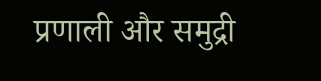प्रणाली और समुद्री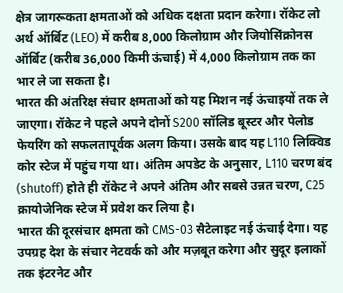क्षेत्र जागरूकता क्षमताओं को अधिक दक्षता प्रदान करेगा। रॉकेट लो अर्थ ऑर्बिट (LEO) में करीब 8,000 किलोग्राम और जियोसिंक्रोनस ऑर्बिट (करीब 36,000 किमी ऊंचाई) में 4,000 किलोग्राम तक का भार ले जा सकता है।
भारत की अंतरिक्ष संचार क्षमताओं को यह मिशन नई ऊंचाइयों तक ले जाएगा। रॉकेट ने पहले अपने दोनों S200 सॉलिड बूस्टर और पेलोड फेयरिंग को सफलतापूर्वक अलग किया। उसके बाद यह L110 लिक्विड कोर स्टेज में पहुंच गया था। अंतिम अपडेट के अनुसार, L110 चरण बंद (shutoff) होते ही रॉकेट ने अपने अंतिम और सबसे उन्नत चरण, C25 क्रायोजेनिक स्टेज में प्रवेश कर लिया है।
भारत की दूरसंचार क्षमता को CMS-03 सैटेलाइट नई ऊंचाई देगा। यह उपग्रह देश के संचार नेटवर्क को और मज़बूत करेगा और सुदूर इलाकों तक इंटरनेट और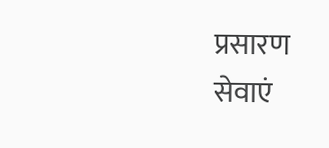प्रसारण सेवाएं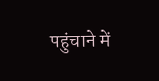पहुंचाने में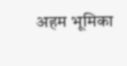अहम भूमिका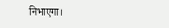निभाएगा।